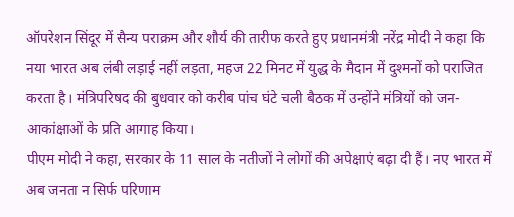ऑपरेशन सिंदूर में सैन्य पराक्रम और शौर्य की तारीफ करते हुए प्रधानमंत्री नरेंद्र मोदी ने कहा कि नया भारत अब लंबी लड़ाई नहीं लड़ता, महज 22 मिनट में युद्ध के मैदान में दुश्मनों को पराजित करता है। मंत्रिपरिषद की बुधवार को करीब पांच घंटे चली बैठक में उन्होंने मंत्रियों को जन-आकांक्षाओं के प्रति आगाह किया।
पीएम मोदी ने कहा, सरकार के 11 साल के नतीजों ने लोगों की अपेक्षाएं बढ़ा दी हैं। नए भारत में अब जनता न सिर्फ परिणाम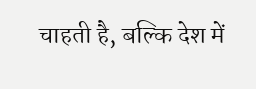चाहती है, बल्कि देश में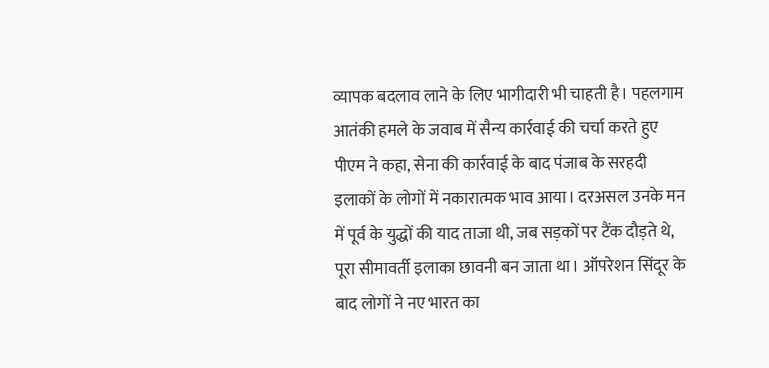व्यापक बदलाव लाने के लिए भागीदारी भी चाहती है। पहलगाम आतंकी हमले के जवाब में सैन्य कार्रवाई की चर्चा करते हुए पीएम ने कहा, सेना की कार्रवाई के बाद पंजाब के सरहदी इलाकों के लोगों में नकारात्मक भाव आया। दरअसल उनके मन में पूर्व के युद्धों की याद ताजा थी, जब सड़कों पर टैंक दौड़ते थे, पूरा सीमावर्ती इलाका छावनी बन जाता था। ऑपरेशन सिंदूर के बाद लोगों ने नए भारत का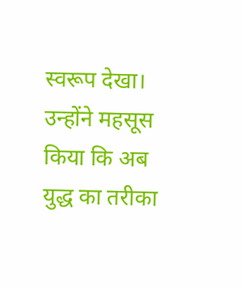स्वरूप देखा। उन्होंने महसूस किया कि अब युद्ध का तरीका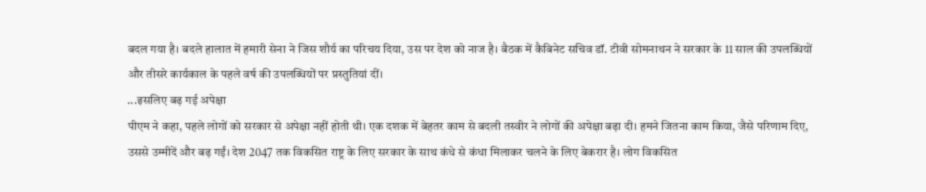बदल गया है। बदले हालात में हमारी सेना ने जिस शौर्य का परिचय दिया, उस पर देश को नाज है। बैठक में कैबिनेट सचिव डॉ. टीवी सोमनाथन ने सरकार के 11 साल की उपलब्धियों और तीसरे कार्यकाल के पहले वर्ष की उपलब्धियों पर प्रस्तुतियां दीं।
...इसलिए बढ़ गई अपेक्षा
पीएम ने कहा, पहले लोगों को सरकार से अपेक्षा नहीं होती थी। एक दशक में बेहतर काम से बदली तस्वीर ने लोगों की अपेक्षा बढ़ा दी। हमने जितना काम किया, जैसे परिणाम दिए, उससे उम्मीदें और बढ़ गईं। देश 2047 तक विकसित राष्ट्र के लिए सरकार के साथ कंधे से कंधा मिलाकर चलने के लिए बेकरार है। लोग विकसित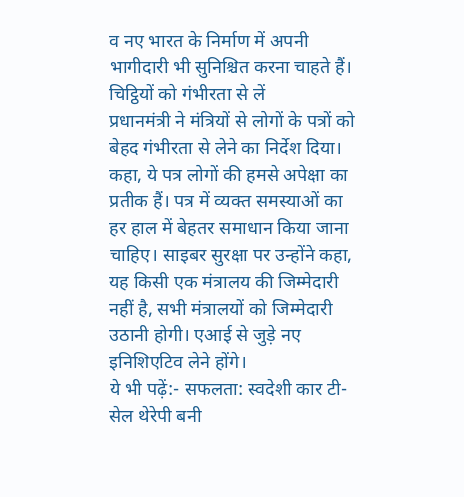व नए भारत के निर्माण में अपनी भागीदारी भी सुनिश्चित करना चाहते हैं।
चिट्ठियों को गंभीरता से लें
प्रधानमंत्री ने मंत्रियों से लोगों के पत्रों को बेहद गंभीरता से लेने का निर्देश दिया। कहा, ये पत्र लोगों की हमसे अपेक्षा का प्रतीक हैं। पत्र में व्यक्त समस्याओं का हर हाल में बेहतर समाधान किया जाना चाहिए। साइबर सुरक्षा पर उन्होंने कहा, यह किसी एक मंत्रालय की जिम्मेदारी नहीं है, सभी मंत्रालयों को जिम्मेदारी उठानी होगी। एआई से जुड़े नए इनिशिएटिव लेने होंगे।
ये भी पढ़ें:- सफलता: स्वदेशी कार टी-सेल थेरेपी बनी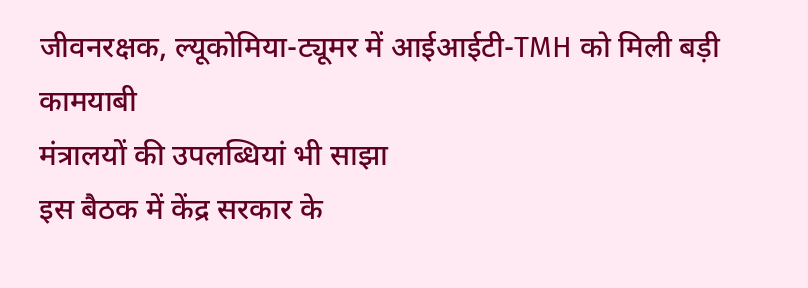जीवनरक्षक, ल्यूकोमिया-ट्यूमर में आईआईटी-TMH को मिली बड़ी कामयाबी
मंत्रालयों की उपलब्धियां भी साझा
इस बैठक में केंद्र सरकार के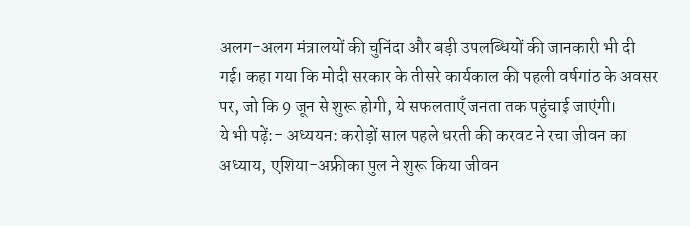अलग-अलग मंत्रालयों की चुनिंदा और बड़ी उपलब्धियों की जानकारी भी दी गई। कहा गया कि मोदी सरकार के तीसरे कार्यकाल की पहली वर्षगांठ के अवसर पर, जो कि 9 जून से शुरू होगी, ये सफलताएँ जनता तक पहुंचाई जाएंगी।
ये भी पढ़ें:- अध्ययन: करोड़ों साल पहले धरती की करवट ने रचा जीवन का अध्याय, एशिया-अफ्रीका पुल ने शुरू किया जीवन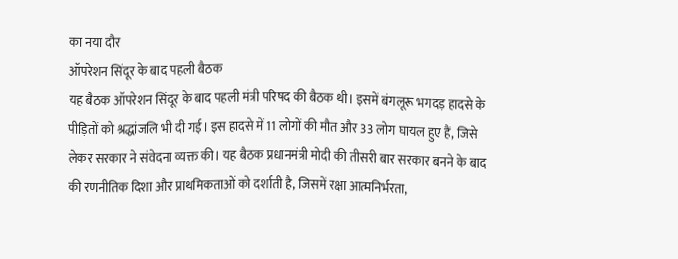का नया दौर
ऑपरेशन सिंदूर के बाद पहली बैठक
यह बैठक ऑपरेशन सिंदूर के बाद पहली मंत्री परिषद की बैठक थी। इसमें बंगलूरू भगदड़ हादसे के पीड़ितों को श्रद्धांजलि भी दी गई। इस हादसे में 11 लोगों की मौत और 33 लोग घायल हुए हैं, जिसे लेकर सरकार ने संवेदना व्यक्त की। यह बैठक प्रधानमंत्री मोदी की तीसरी बार सरकार बनने के बाद की रणनीतिक दिशा और प्राथमिकताओं को दर्शाती है, जिसमें रक्षा आत्मनिर्भरता,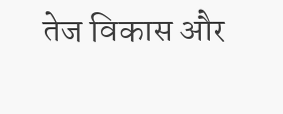तेज विकास और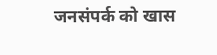जनसंपर्क को खास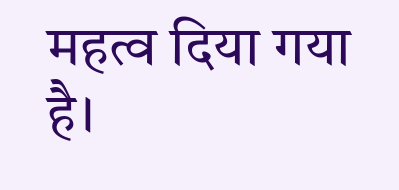महत्व दिया गया है।